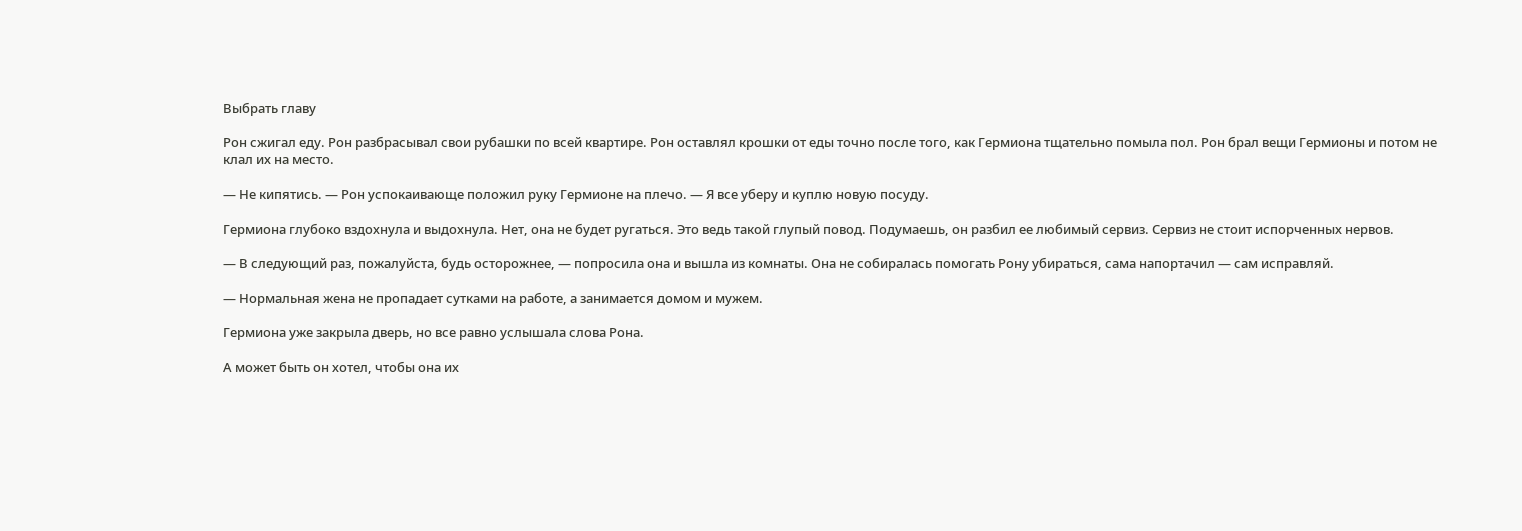Выбрать главу

Рон сжигал еду. Рон разбрасывал свои рубашки по всей квартире. Рон оставлял крошки от еды точно после того, как Гермиона тщательно помыла пол. Рон брал вещи Гермионы и потом не клал их на место.

— Не кипятись. — Рон успокаивающе положил руку Гермионе на плечо. — Я все уберу и куплю новую посуду.

Гермиона глубоко вздохнула и выдохнула. Нет, она не будет ругаться. Это ведь такой глупый повод. Подумаешь, он разбил ее любимый сервиз. Сервиз не стоит испорченных нервов.

— В следующий раз, пожалуйста, будь осторожнее, — попросила она и вышла из комнаты. Она не собиралась помогать Рону убираться, сама напортачил — сам исправляй.

— Нормальная жена не пропадает сутками на работе, а занимается домом и мужем.

Гермиона уже закрыла дверь, но все равно услышала слова Рона.

А может быть он хотел, чтобы она их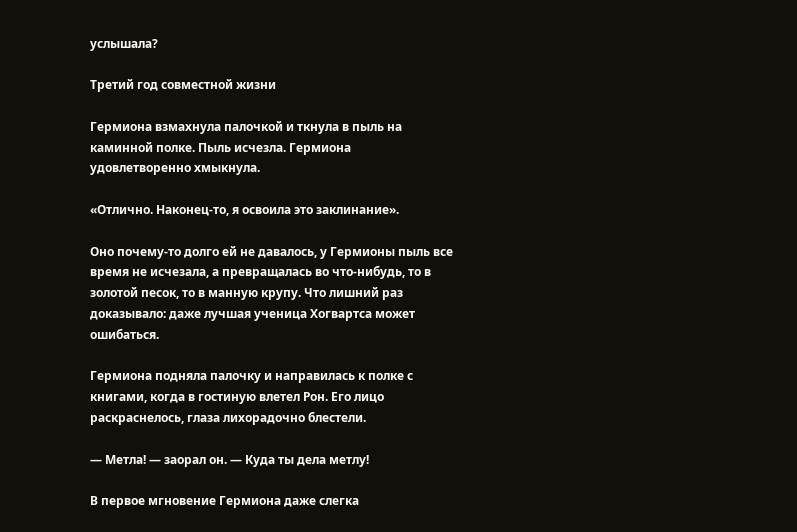услышала?

Третий год совместной жизни

Гермиона взмахнула палочкой и ткнула в пыль на каминной полке. Пыль исчезла. Гермиона удовлетворенно хмыкнула.

«Отлично. Наконец-то, я освоила это заклинание».

Оно почему-то долго ей не давалось, у Гермионы пыль все время не исчезала, а превращалась во что-нибудь, то в золотой песок, то в манную крупу. Что лишний раз доказывало: даже лучшая ученица Хогвартса может ошибаться.

Гермиона подняла палочку и направилась к полке с книгами, когда в гостиную влетел Рон. Его лицо раскраснелось, глаза лихорадочно блестели.

— Метла! — заорал он. — Куда ты дела метлу!

В первое мгновение Гермиона даже слегка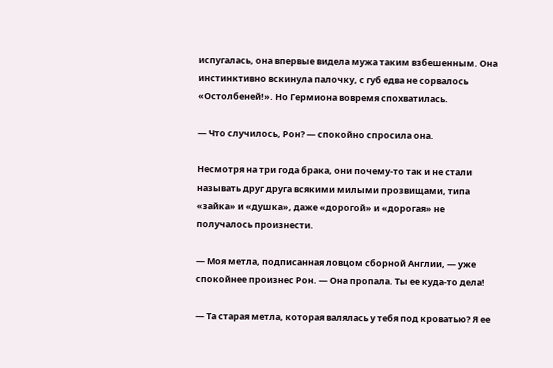испугалась, она впервые видела мужа таким взбешенным. Она инстинктивно вскинула палочку, с губ едва не сорвалось «Остолбеней!». Но Гермиона вовремя спохватилась.

— Что случилось, Рон? — спокойно спросила она.

Несмотря на три года брака, они почему-то так и не стали называть друг друга всякими милыми прозвищами, типа «зайка» и «душка», даже «дорогой» и «дорогая» не получалось произнести.

— Моя метла, подписанная ловцом сборной Англии, — уже спокойнее произнес Рон. — Она пропала. Ты ее куда-то дела!

— Та старая метла, которая валялась у тебя под кроватью? Я ее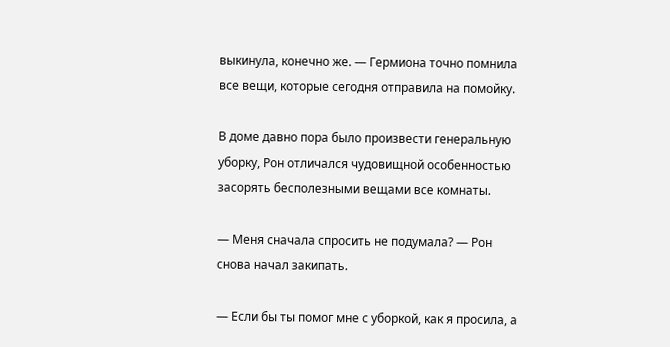выкинула, конечно же. — Гермиона точно помнила все вещи, которые сегодня отправила на помойку.

В доме давно пора было произвести генеральную уборку, Рон отличался чудовищной особенностью засорять бесполезными вещами все комнаты.

— Меня сначала спросить не подумала? — Рон снова начал закипать.

— Если бы ты помог мне с уборкой, как я просила, а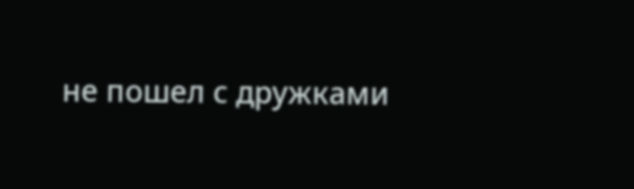не пошел с дружками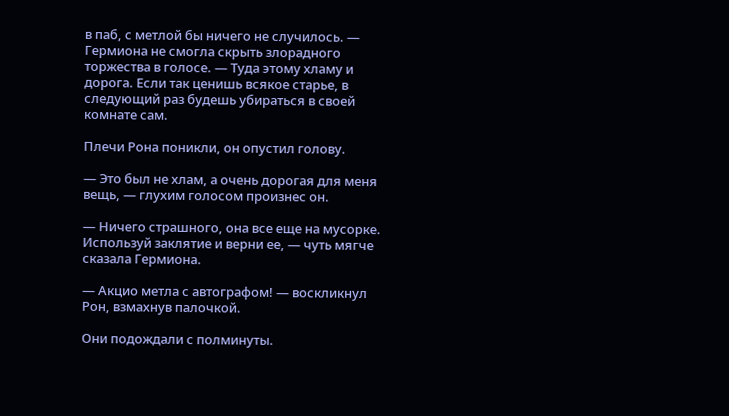в паб, с метлой бы ничего не случилось. — Гермиона не смогла скрыть злорадного торжества в голосе. — Туда этому хламу и дорога. Если так ценишь всякое старье, в следующий раз будешь убираться в своей комнате сам.

Плечи Рона поникли, он опустил голову.

— Это был не хлам, а очень дорогая для меня вещь, — глухим голосом произнес он.

— Ничего страшного, она все еще на мусорке. Используй заклятие и верни ее, — чуть мягче сказала Гермиона.

— Акцио метла с автографом! — воскликнул Рон, взмахнув палочкой.

Они подождали с полминуты.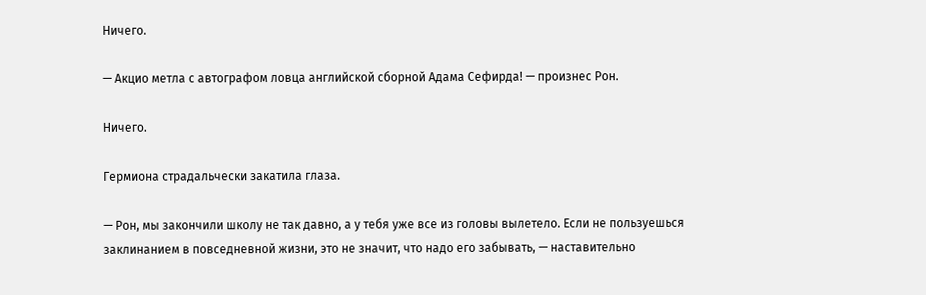Ничего.

— Акцио метла с автографом ловца английской сборной Адама Сефирда! — произнес Рон.

Ничего.

Гермиона страдальчески закатила глаза.

— Рон, мы закончили школу не так давно, а у тебя уже все из головы вылетело. Если не пользуешься заклинанием в повседневной жизни, это не значит, что надо его забывать, — наставительно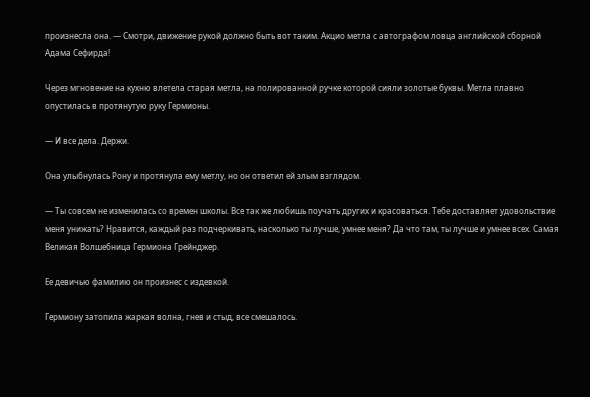произнесла она. — Смотри, движение рукой должно быть вот таким. Акцио метла с автографом ловца английской сборной Адама Сефирда!

Через мгновение на кухню влетела старая метла, на полированной ручке которой сияли золотые буквы. Метла плавно опустилась в протянутую руку Гермионы.

— И все дела. Держи.

Она улыбнулась Рону и протянула ему метлу, но он ответил ей злым взглядом.

— Ты совсем не изменилась со времен школы. Все так же любишь поучать других и красоваться. Тебе доставляет удовольствие меня унижать? Нравится, каждый раз подчеркивать, насколько ты лучше, умнее меня? Да что там, ты лучше и умнее всех. Самая Великая Волшебница Гермиона Грейнджер.

Ее девичью фамилию он произнес с издевкой.

Гермиону затопила жаркая волна, гнев и стыд, все смешалось.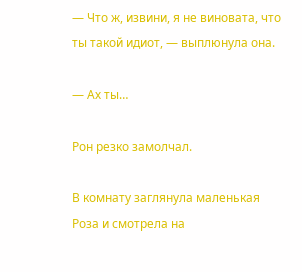— Что ж, извини, я не виновата, что ты такой идиот, — выплюнула она.

— Ах ты…

Рон резко замолчал.

В комнату заглянула маленькая Роза и смотрела на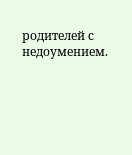родителей с недоумением.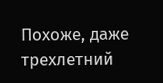Похоже, даже трехлетний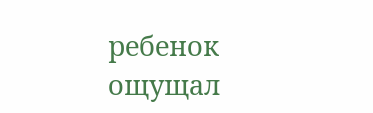ребенок ощущал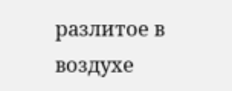разлитое в воздухе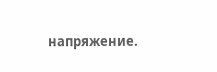напряжение.